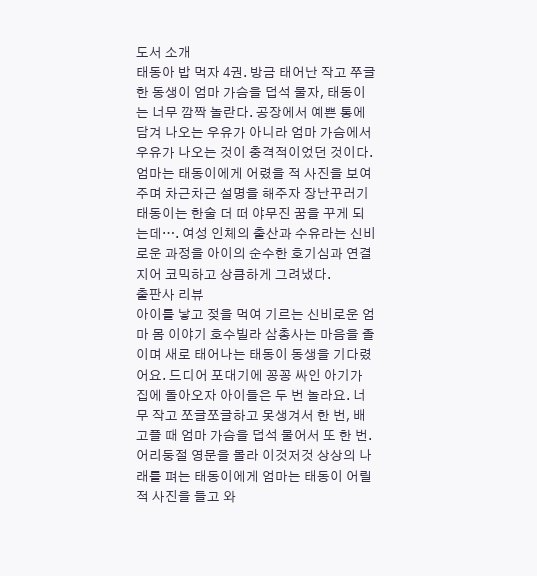도서 소개
태동아 밥 먹자 4권. 방금 태어난 작고 쭈글한 동생이 엄마 가슴을 덥석 물자, 태동이는 너무 깜짝 놀란다. 공장에서 예쁜 통에 담겨 나오는 우유가 아니라 엄마 가슴에서 우유가 나오는 것이 충격적이었던 것이다. 엄마는 태동이에게 어렸을 적 사진을 보여주며 차근차근 설명을 해주자 장난꾸러기 태동이는 한술 더 떠 야무진 꿈을 꾸게 되는데…. 여성 인체의 출산과 수유라는 신비로운 과정을 아이의 순수한 호기심과 연결 지어 코믹하고 상큼하게 그려냈다.
출판사 리뷰
아이를 낳고 젖을 먹여 기르는 신비로운 엄마 몸 이야기 호수빌라 삼총사는 마음을 졸이며 새로 태어나는 태동이 동생을 기다렸어요. 드디어 포대기에 꽁꽁 싸인 아기가 집에 돌아오자 아이들은 두 번 놀라요. 너무 작고 쪼글쪼글하고 못생겨서 한 번, 배고플 때 엄마 가슴을 덥석 물어서 또 한 번. 어리둥절 영문을 몰라 이것저것 상상의 나래를 펴는 태동이에게 엄마는 태동이 어릴 적 사진을 들고 와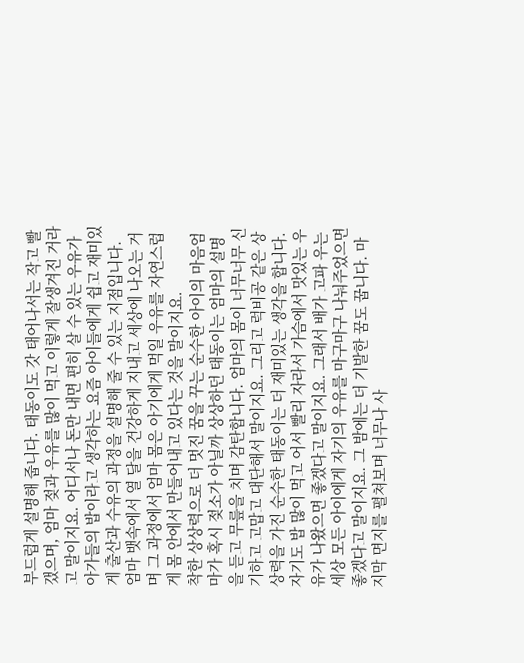부드럽게 설명해 줍니다. 태동이도 갓 태어나서는 작고 빨갰으며, 엄마 젖과 우유를 많이 먹고 이렇게 잘생겨진 거라고 말이지요. 어디서나 돈만 내면 편히 살 수 있는 우유가 아가들의 밥이라고 생각하는 요즘 아이들에게 쉽고 재미있게 출산과 수유의 과정을 설명해 줄 수 있는 지점입니다. 엄마 뱃속에서 열 달을 건강하게 지내고 세상에 나오는 거며 그 과정에서 엄마 몸은 아기에게 먹일 우유를 자연스럽게 몸 안에서 만들어내고 있다는 것을 말이지요.
착한 상상력으로 더 멋진 꿈을 꾸는 순수한 아이의 마음엄마가 혹시 젖소가 아닐까 상상하던 태동이는 엄마의 설명을 듣고 무릎을 치며 감탄합니다. 엄마의 몸이 너무너무 신기하고 고맙고 대단해서 말이지요. 그리고 럭비공 같은 상상력을 가진 순수한 태동이는 더 재미있는 생각을 합니다. 자기도 밥 많이 먹고 어서 빨리 자라서 가슴에서 맛있는 우유가 나왔으면 좋겠다고 말이지요. 그래서 배가 고파 우는 세상 모든 아이에게 자기의 우유를 마구마구 나눠주었으면 좋겠다고 말이지요. 그 밤에는 더 기발한 꿈도 꿉니다. 마지막 면지를 펼쳐보며 너무나 사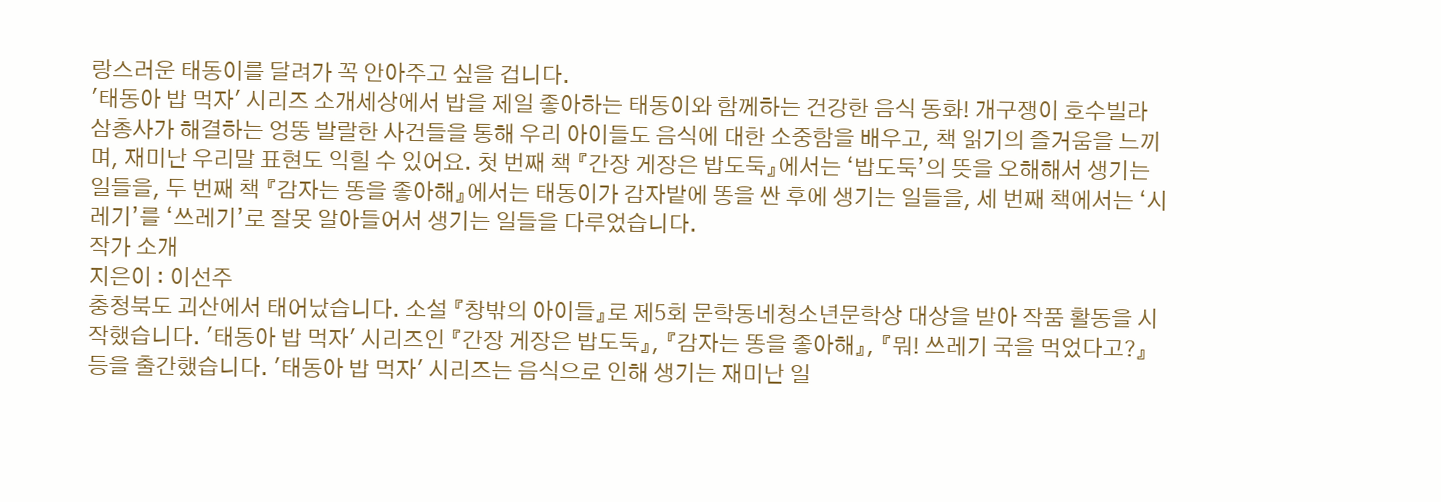랑스러운 태동이를 달려가 꼭 안아주고 싶을 겁니다.
'태동아 밥 먹자' 시리즈 소개세상에서 밥을 제일 좋아하는 태동이와 함께하는 건강한 음식 동화! 개구쟁이 호수빌라 삼총사가 해결하는 엉뚱 발랄한 사건들을 통해 우리 아이들도 음식에 대한 소중함을 배우고, 책 읽기의 즐거움을 느끼며, 재미난 우리말 표현도 익힐 수 있어요. 첫 번째 책 『간장 게장은 밥도둑』에서는 ‘밥도둑’의 뜻을 오해해서 생기는 일들을, 두 번째 책 『감자는 똥을 좋아해』에서는 태동이가 감자밭에 똥을 싼 후에 생기는 일들을, 세 번째 책에서는 ‘시레기’를 ‘쓰레기’로 잘못 알아들어서 생기는 일들을 다루었습니다.
작가 소개
지은이 : 이선주
충청북도 괴산에서 태어났습니다. 소설 『창밖의 아이들』로 제5회 문학동네청소년문학상 대상을 받아 작품 활동을 시작했습니다. '태동아 밥 먹자' 시리즈인 『간장 게장은 밥도둑』, 『감자는 똥을 좋아해』, 『뭐! 쓰레기 국을 먹었다고?』 등을 출간했습니다. '태동아 밥 먹자' 시리즈는 음식으로 인해 생기는 재미난 일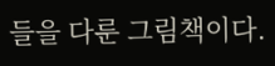들을 다룬 그림책이다.